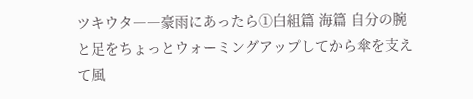ツキウタ――豪雨にあったら①白組篇 海篇 自分の腕と足をちょっとウォーミングアップしてから傘を支えて風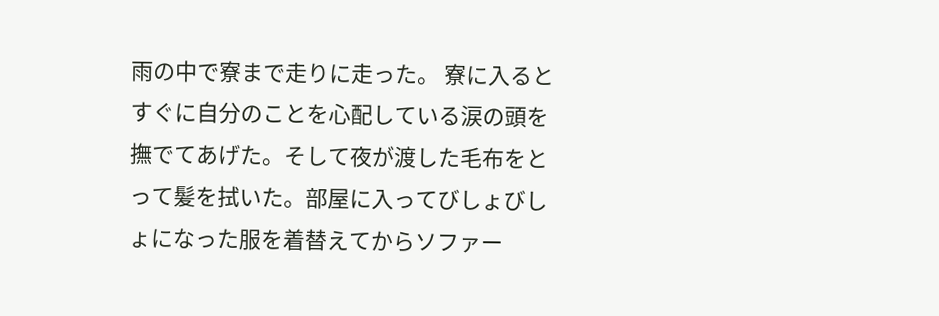雨の中で寮まで走りに走った。 寮に入るとすぐに自分のことを心配している涙の頭を撫でてあげた。そして夜が渡した毛布をとって髪を拭いた。部屋に入ってびしょびしょになった服を着替えてからソファー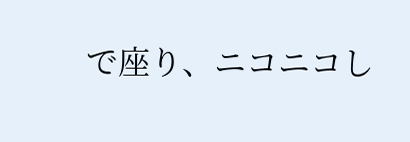で座り、ニコニコし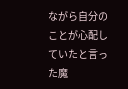ながら自分のことが心配していたと言った魔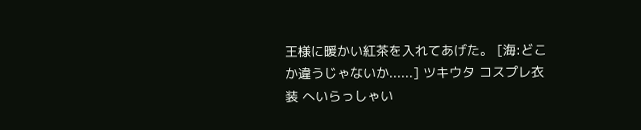王様に暖かい紅茶を入れてあげた。 [海:どこか違うじゃないか......] ツキウタ コスプレ衣装 へいらっしゃい